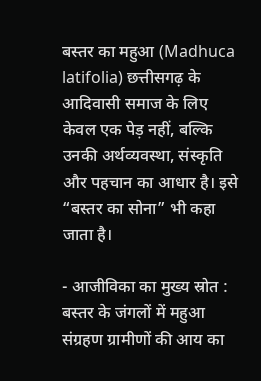बस्तर का महुआ (Madhuca latifolia) छत्तीसगढ़ के आदिवासी समाज के लिए केवल एक पेड़ नहीं, बल्कि उनकी अर्थव्यवस्था, संस्कृति और पहचान का आधार है। इसे “बस्तर का सोना” भी कहा जाता है।

- आजीविका का मुख्य स्रोत : बस्तर के जंगलों में महुआ संग्रहण ग्रामीणों की आय का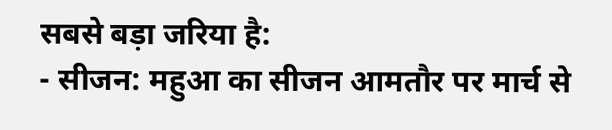सबसे बड़ा जरिया है:
- सीजन: महुआ का सीजन आमतौर पर मार्च से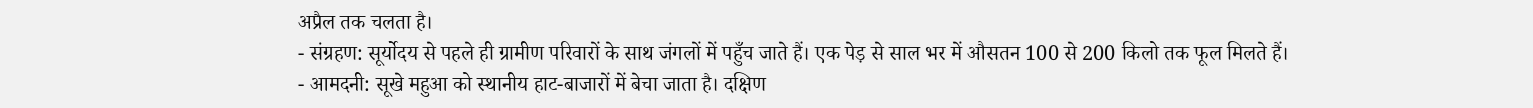अप्रैल तक चलता है।
- संग्रहण: सूर्योदय से पहले ही ग्रामीण परिवारों के साथ जंगलों में पहुँच जाते हैं। एक पेड़ से साल भर में औसतन 100 से 200 किलो तक फूल मिलते हैं।
- आमदनी: सूखे महुआ को स्थानीय हाट-बाजारों में बेचा जाता है। दक्षिण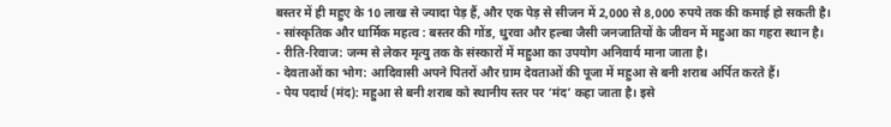बस्तर में ही महुए के 10 लाख से ज्यादा पेड़ हैं, और एक पेड़ से सीजन में 2,000 से 8,000 रुपये तक की कमाई हो सकती है।
- सांस्कृतिक और धार्मिक महत्व : बस्तर की गोंड, धुरवा और हल्बा जैसी जनजातियों के जीवन में महुआ का गहरा स्थान है।
- रीति-रिवाज: जन्म से लेकर मृत्यु तक के संस्कारों में महुआ का उपयोग अनिवार्य माना जाता है।
- देवताओं का भोग: आदिवासी अपने पितरों और ग्राम देवताओं की पूजा में महुआ से बनी शराब अर्पित करते हैं।
- पेय पदार्थ (मंद): महुआ से बनी शराब को स्थानीय स्तर पर ‘मंद’ कहा जाता है। इसे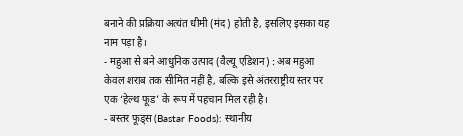बनाने की प्रक्रिया अत्यंत धीमी (मंद) होती है, इसलिए इसका यह नाम पड़ा है।
- महुआ से बने आधुनिक उत्पाद (वैल्यू एडिशन) : अब महुआ केवल शराब तक सीमित नहीं है, बल्कि इसे अंतरराष्ट्रीय स्तर पर एक ‘हेल्थ फूड’ के रूप में पहचान मिल रही है।
- बस्तर फूड्स (Bastar Foods): स्थानीय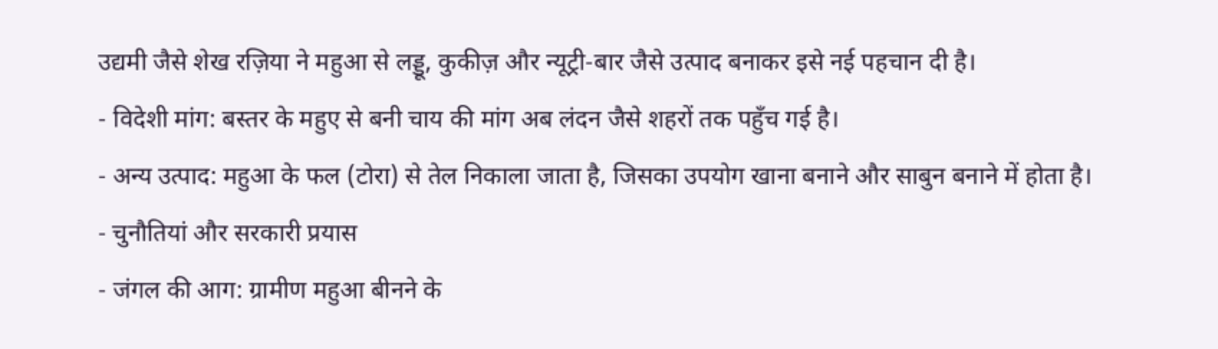उद्यमी जैसे शेख रज़िया ने महुआ से लड्डू, कुकीज़ और न्यूट्री-बार जैसे उत्पाद बनाकर इसे नई पहचान दी है।
- विदेशी मांग: बस्तर के महुए से बनी चाय की मांग अब लंदन जैसे शहरों तक पहुँच गई है।
- अन्य उत्पाद: महुआ के फल (टोरा) से तेल निकाला जाता है, जिसका उपयोग खाना बनाने और साबुन बनाने में होता है।
- चुनौतियां और सरकारी प्रयास
- जंगल की आग: ग्रामीण महुआ बीनने के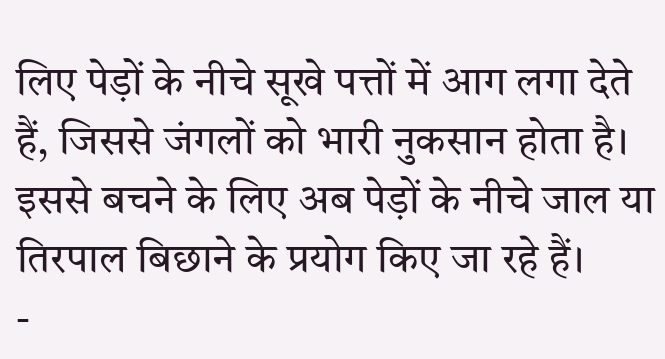लिए पेड़ों के नीचे सूखे पत्तों में आग लगा देते हैं, जिससे जंगलों को भारी नुकसान होता है। इससे बचने के लिए अब पेड़ों के नीचे जाल या तिरपाल बिछाने के प्रयोग किए जा रहे हैं।
-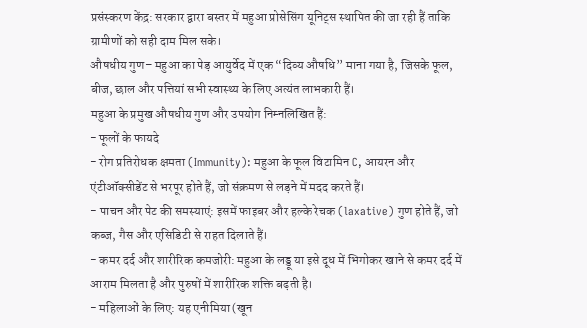प्रसंस्करण केंद्र: सरकार द्वारा बस्तर में महुआ प्रोसेसिंग यूनिट्स स्थापित की जा रही हैं ताकि ग्रामीणों को सही दाम मिल सके।
औषधीय गुण– महुआ का पेड़ आयुर्वेद में एक “दिव्य औषधि” माना गया है, जिसके फूल, बीज, छाल और पत्तियां सभी स्वास्थ्य के लिए अत्यंत लाभकारी हैं।
महुआ के प्रमुख औषधीय गुण और उपयोग निम्नलिखित हैं:
- फूलों के फायदे
- रोग प्रतिरोधक क्षमता (Immunity): महुआ के फूल विटामिन C, आयरन और एंटीऑक्सीडेंट से भरपूर होते हैं, जो संक्रमण से लड़ने में मदद करते हैं।
- पाचन और पेट की समस्याएं: इसमें फाइबर और हल्के रेचक (laxative) गुण होते हैं, जो कब्ज, गैस और एसिडिटी से राहत दिलाते हैं।
- कमर दर्द और शारीरिक कमजोरी: महुआ के लड्डू या इसे दूध में भिगोकर खाने से कमर दर्द में आराम मिलता है और पुरुषों में शारीरिक शक्ति बढ़ती है।
- महिलाओं के लिए: यह एनीमिया (खून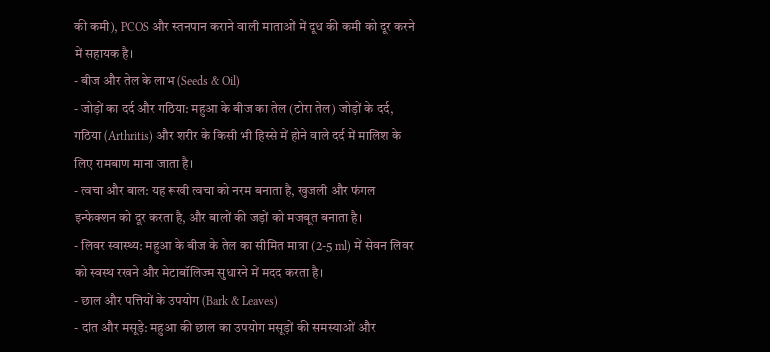की कमी), PCOS और स्तनपान कराने वाली माताओं में दूध की कमी को दूर करने में सहायक है।
- बीज और तेल के लाभ (Seeds & Oil)
- जोड़ों का दर्द और गठिया: महुआ के बीज का तेल (टोरा तेल) जोड़ों के दर्द, गठिया (Arthritis) और शरीर के किसी भी हिस्से में होने वाले दर्द में मालिश के लिए रामबाण माना जाता है।
- त्वचा और बाल: यह रूखी त्वचा को नरम बनाता है, खुजली और फंगल इन्फेक्शन को दूर करता है, और बालों की जड़ों को मजबूत बनाता है।
- लिवर स्वास्थ्य: महुआ के बीज के तेल का सीमित मात्रा (2-5 ml) में सेवन लिवर को स्वस्थ रखने और मेटाबॉलिज्म सुधारने में मदद करता है।
- छाल और पत्तियों के उपयोग (Bark & Leaves)
- दांत और मसूड़े: महुआ की छाल का उपयोग मसूड़ों की समस्याओं और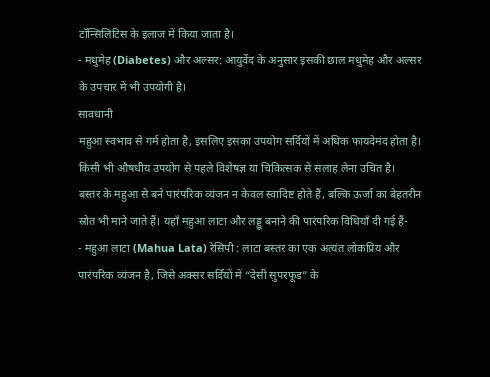टॉन्सिलिटिस के इलाज में किया जाता है।
- मधुमेह (Diabetes) और अल्सर: आयुर्वेद के अनुसार इसकी छाल मधुमेह और अल्सर के उपचार में भी उपयोगी है।
सावधानी
महुआ स्वभाव से गर्म होता है, इसलिए इसका उपयोग सर्दियों में अधिक फायदेमंद होता है। किसी भी औषधीय उपयोग से पहले विशेषज्ञ या चिकित्सक से सलाह लेना उचित है।
बस्तर के महुआ से बने पारंपरिक व्यंजन न केवल स्वादिष्ट होते हैं, बल्कि ऊर्जा का बेहतरीन स्रोत भी माने जाते हैं। यहाँ महुआ लाटा और लड्डू बनाने की पारंपरिक विधियाँ दी गई हैं-
- महुआ लाटा (Mahua Lata) रेसिपी : लाटा बस्तर का एक अत्यंत लोकप्रिय और पारंपरिक व्यंजन है, जिसे अक्सर सर्दियों में “देसी सुपरफूड” के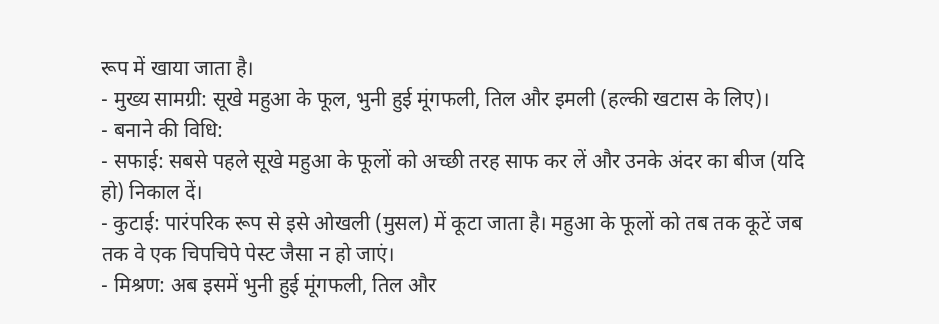रूप में खाया जाता है।
- मुख्य सामग्री: सूखे महुआ के फूल, भुनी हुई मूंगफली, तिल और इमली (हल्की खटास के लिए)।
- बनाने की विधि:
- सफाई: सबसे पहले सूखे महुआ के फूलों को अच्छी तरह साफ कर लें और उनके अंदर का बीज (यदि हो) निकाल दें।
- कुटाई: पारंपरिक रूप से इसे ओखली (मुसल) में कूटा जाता है। महुआ के फूलों को तब तक कूटें जब तक वे एक चिपचिपे पेस्ट जैसा न हो जाएं।
- मिश्रण: अब इसमें भुनी हुई मूंगफली, तिल और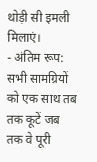थोड़ी सी इमली मिलाएं।
- अंतिम रूप: सभी सामग्रियों को एक साथ तब तक कूटें जब तक वे पूरी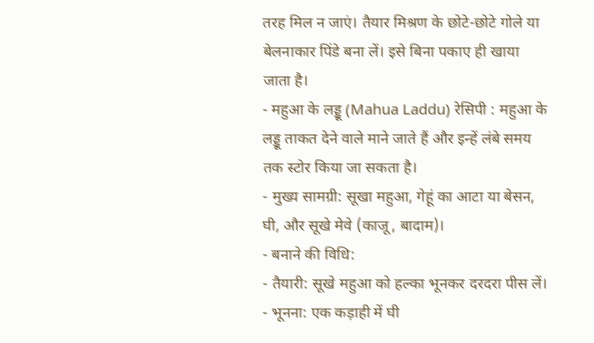तरह मिल न जाएं। तैयार मिश्रण के छोटे-छोटे गोले या बेलनाकार पिंडे बना लें। इसे बिना पकाए ही खाया जाता है।
- महुआ के लड्डू (Mahua Laddu) रेसिपी : महुआ के लड्डू ताकत देने वाले माने जाते हैं और इन्हें लंबे समय तक स्टोर किया जा सकता है।
- मुख्य सामग्री: सूखा महुआ, गेहूं का आटा या बेसन, घी, और सूखे मेवे (काजू, बादाम)।
- बनाने की विधि:
- तैयारी: सूखे महुआ को हल्का भूनकर दरदरा पीस लें।
- भूनना: एक कड़ाही में घी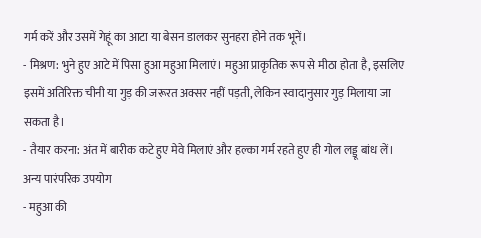गर्म करें और उसमें गेहूं का आटा या बेसन डालकर सुनहरा होने तक भूनें।
- मिश्रण: भुने हुए आटे में पिसा हुआ महुआ मिलाएं। महुआ प्राकृतिक रूप से मीठा होता है, इसलिए इसमें अतिरिक्त चीनी या गुड़ की जरूरत अक्सर नहीं पड़ती, लेकिन स्वादानुसार गुड़ मिलाया जा सकता है।
- तैयार करना: अंत में बारीक कटे हुए मेवे मिलाएं और हल्का गर्म रहते हुए ही गोल लड्डू बांध लें।
अन्य पारंपरिक उपयोग
- महुआ की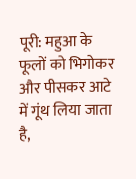पूरी: महुआ के फूलों को भिगोकर और पीसकर आटे में गूंथ लिया जाता है,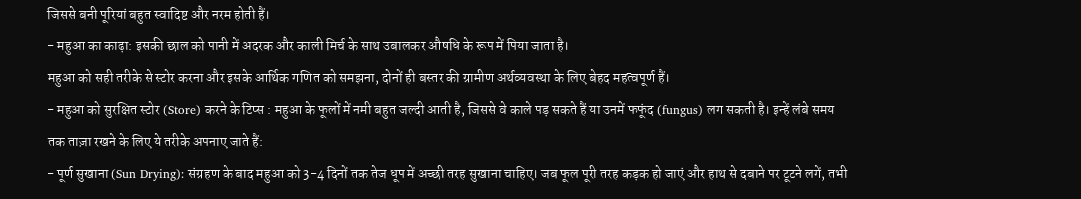जिससे बनी पूरियां बहुत स्वादिष्ट और नरम होती हैं।
- महुआ का काढ़ा: इसकी छाल को पानी में अदरक और काली मिर्च के साथ उबालकर औषधि के रूप में पिया जाता है।
महुआ को सही तरीके से स्टोर करना और इसके आर्थिक गणित को समझना, दोनों ही बस्तर की ग्रामीण अर्थव्यवस्था के लिए बेहद महत्वपूर्ण हैं।
- महुआ को सुरक्षित स्टोर (Store) करने के टिप्स : महुआ के फूलों में नमी बहुत जल्दी आती है, जिससे वे काले पड़ सकते हैं या उनमें फफूंद (fungus) लग सकती है। इन्हें लंबे समय तक ताज़ा रखने के लिए ये तरीके अपनाए जाते हैं:
- पूर्ण सुखाना (Sun Drying): संग्रहण के बाद महुआ को 3-4 दिनों तक तेज धूप में अच्छी तरह सुखाना चाहिए। जब फूल पूरी तरह कड़क हो जाएं और हाथ से दबाने पर टूटने लगें, तभी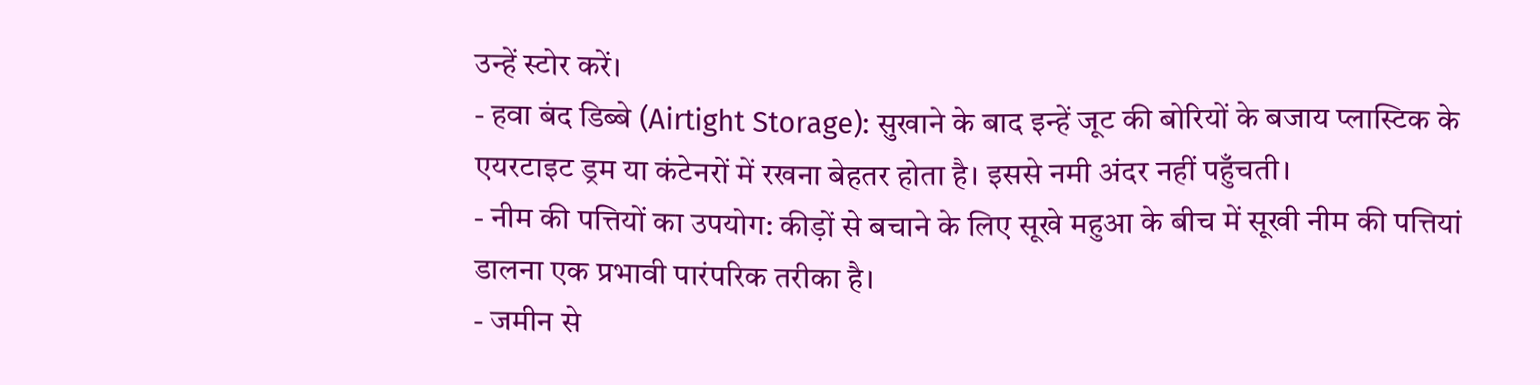उन्हें स्टोर करें।
- हवा बंद डिब्बे (Airtight Storage): सुखाने के बाद इन्हें जूट की बोरियों के बजाय प्लास्टिक के एयरटाइट ड्रम या कंटेनरों में रखना बेहतर होता है। इससे नमी अंदर नहीं पहुँचती।
- नीम की पत्तियों का उपयोग: कीड़ों से बचाने के लिए सूखे महुआ के बीच में सूखी नीम की पत्तियां डालना एक प्रभावी पारंपरिक तरीका है।
- जमीन से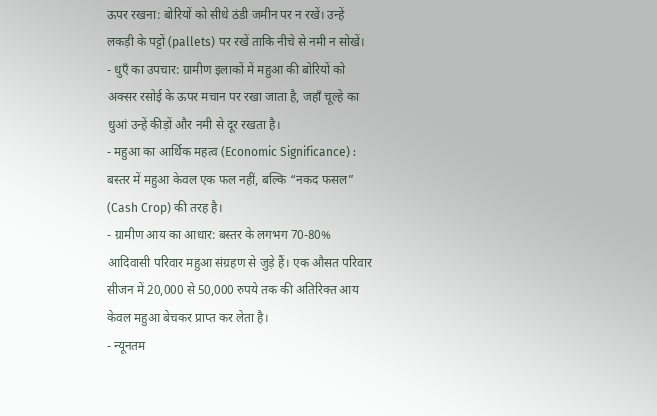ऊपर रखना: बोरियों को सीधे ठंडी जमीन पर न रखें। उन्हें लकड़ी के पट्टों (pallets) पर रखें ताकि नीचे से नमी न सोखें।
- धुएँ का उपचार: ग्रामीण इलाकों में महुआ की बोरियों को अक्सर रसोई के ऊपर मचान पर रखा जाता है, जहाँ चूल्हे का धुआं उन्हें कीड़ों और नमी से दूर रखता है।
- महुआ का आर्थिक महत्व (Economic Significance) : बस्तर में महुआ केवल एक फल नहीं, बल्कि “नकद फसल” (Cash Crop) की तरह है।
- ग्रामीण आय का आधार: बस्तर के लगभग 70-80% आदिवासी परिवार महुआ संग्रहण से जुड़े हैं। एक औसत परिवार सीजन में 20,000 से 50,000 रुपये तक की अतिरिक्त आय केवल महुआ बेचकर प्राप्त कर लेता है।
- न्यूनतम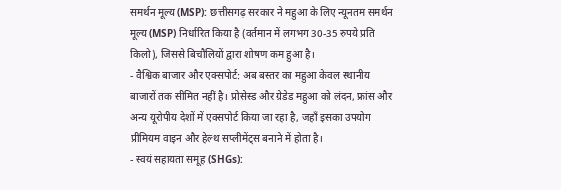समर्थन मूल्य (MSP): छत्तीसगढ़ सरकार ने महुआ के लिए न्यूनतम समर्थन मूल्य (MSP) निर्धारित किया है (वर्तमान में लगभग 30-35 रुपये प्रति किलो), जिससे बिचौलियों द्वारा शोषण कम हुआ है।
- वैश्विक बाजार और एक्सपोर्ट: अब बस्तर का महुआ केवल स्थानीय बाजारों तक सीमित नहीं है। प्रोसेस्ड और ग्रेडेड महुआ को लंदन, फ्रांस और अन्य यूरोपीय देशों में एक्सपोर्ट किया जा रहा है, जहाँ इसका उपयोग प्रीमियम वाइन और हेल्थ सप्लीमेंट्स बनाने में होता है।
- स्वयं सहायता समूह (SHGs):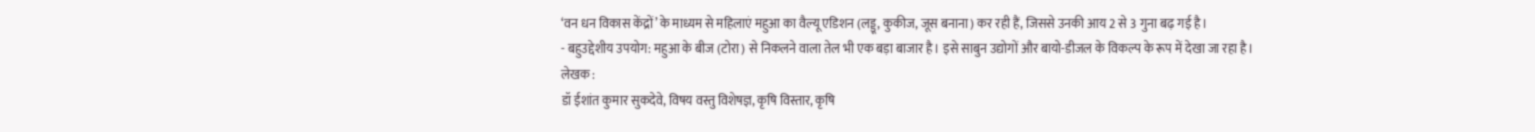‘वन धन विकास केंद्रों’ के माध्यम से महिलाएं महुआ का वैल्यू एडिशन (लड्डू, कुकीज, जूस बनाना) कर रही हैं, जिससे उनकी आय 2 से 3 गुना बढ़ गई है।
- बहुउद्देशीय उपयोग: महुआ के बीज (टोरा) से निकलने वाला तेल भी एक बड़ा बाजार है। इसे साबुन उद्योगों और बायो-डीजल के विकल्प के रूप में देखा जा रहा है।
लेखक :
डॉ ईशांत कुमार सुकदेवे, विषय वस्तु विशेषज्ञ, कृषि विस्तार, कृषि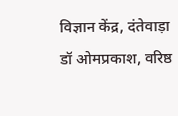विज्ञान केंद्र, दंतेवाड़ा
डॉ ओमप्रकाश, वरिष्ठ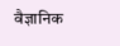वैज्ञानिक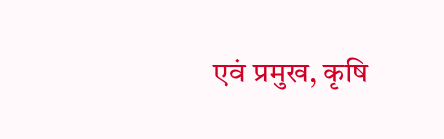एवं प्रमुख, कृषि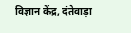विज्ञान केंद्र, दंतेवाड़ा